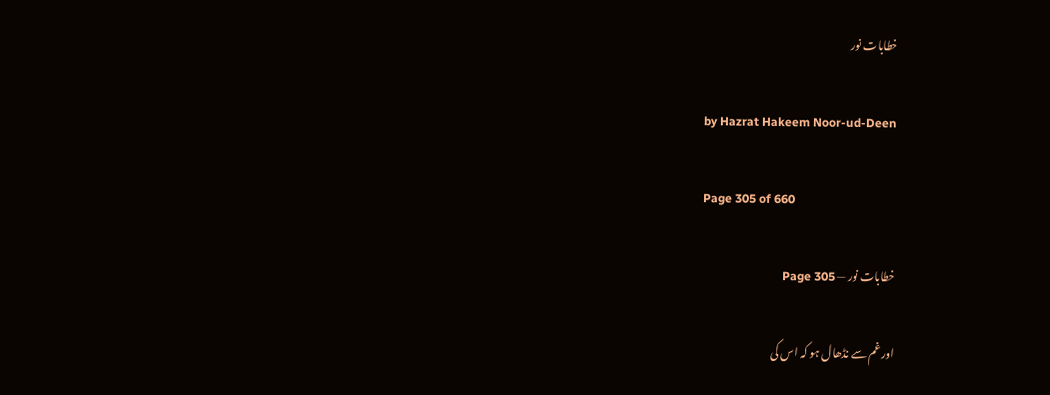خطابات نور

by Hazrat Hakeem Noor-ud-Deen

Page 305 of 660

خطابات نور — Page 305

اور غم سے نڈھال ہو کہ اس کی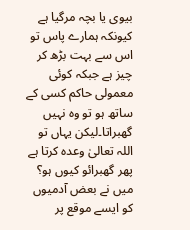بیوی یا بچہ مرگیا ہے کیونکہ ہمارے پاس تو اس سے بہت بڑھ کر چیز ہے جبکہ کوئی معمولی حاکم کسی کے ساتھ ہو تو وہ نہیں گھبراتا۔لیکن یہاں تو اللہ تعالیٰ وعدہ کرتا ہے  پھر گھبرائو کیوں ہو؟ میں نے بعض آدمیوں کو ایسے موقع پر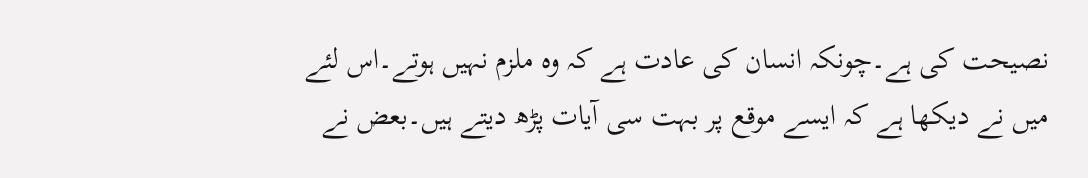نصیحت کی ہے۔چونکہ انسان کی عادت ہے کہ وہ ملزم نہیں ہوتے۔اس لئے میں نے دیکھا ہے کہ ایسے موقع پر بہت سی آیات پڑھ دیتے ہیں۔بعض نے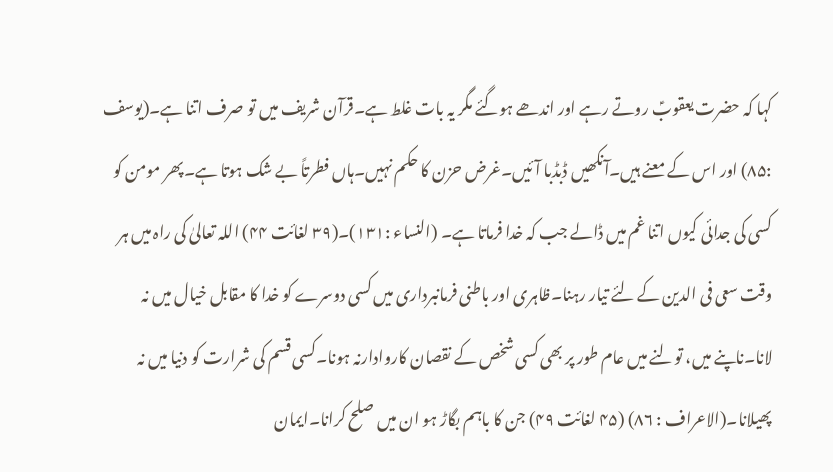کہا کہ حضرت یعقوبؑ روتے رہے اور اندھے ہوگئے مگر یہ بات غلط ہے۔قرآن شریف میں تو صرف اتنا ہے۔(یوسف :۸۵) اور اس کے معنے ہیں۔آنکھیں ڈبڈبا آئیں۔غرض حزن کا حکم نہیں۔ہاں فطرتاً بے شک ہوتا ہے۔پھر مومن کو کسی کی جدائی کیوں اتنا غم میں ڈالے جب کہ خدا فرماتا ہے۔ (النساء :۱۳۱)۔(۳۹ لغائت ۴۴) اللہ تعالیٰ کی راہ میں ہر وقت سعی فی الدین کے لئے تیار رہنا۔ظاہری اور باطنی فرمانبرداری میں کسی دوسرے کو خدا کا مقابل خیال میں نہ لانا۔ناپنے میں، تولنے میں عام طور پر بھی کسی شخص کے نقصان کاروادارنہ ہونا۔کسی قسم کی شرارت کو دنیا میں نہ پھیلانا۔(الاعراف : ۸۶) (۴۵ لغائت ۴۹) جن کا باہم بگاڑ ہو ان میں صلح کرانا۔ایمان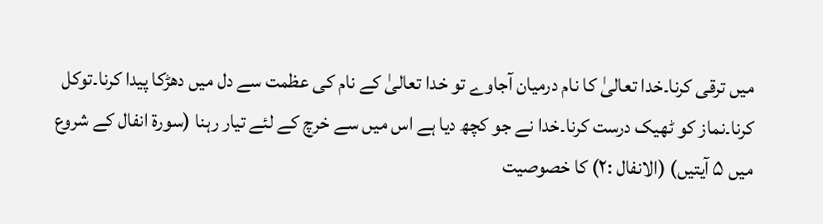میں ترقی کرنا۔خدا تعالیٰ کا نام درمیان آجاوے تو خدا تعالیٰ کے نام کی عظمت سے دل میں دھڑکا پیدا کرنا۔توکل کرنا۔نماز کو ٹھیک درست کرنا۔خدا نے جو کچھ دیا ہے اس میں سے خرچ کے لئے تیار رہنا (سورۃ انفال کے شروع میں ۵ آیتیں) (الانفال :۲) کا خصوصیت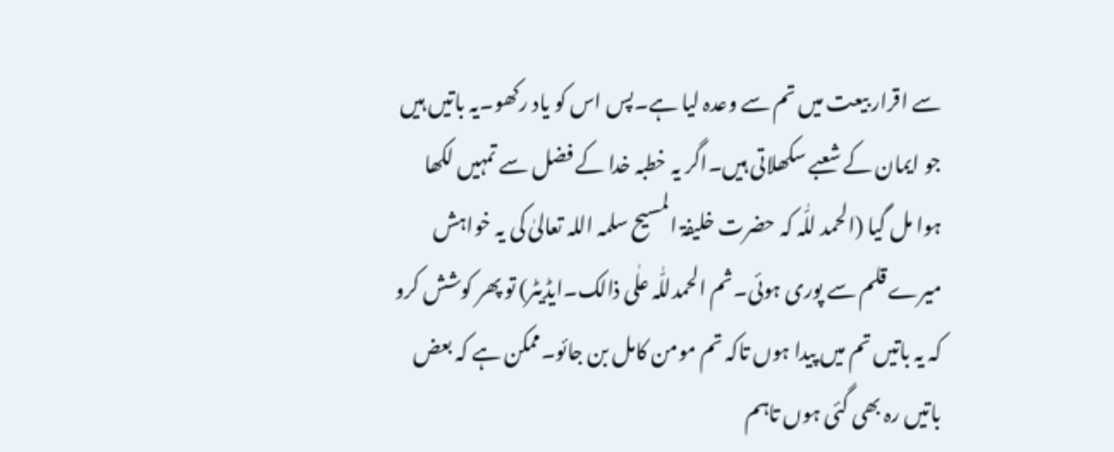سے اقرار بیعت میں تم سے وعدہ لیا ہے۔پس اس کو یاد رکھو۔یہ باتیں ہیں جو ایمان کے شعبے سکھلاتی ہیں۔اگر یہ خطبہ خدا کے فضل سے تمہیں لکھا ہوا مل گیا (الحمد للّٰہ کہ حضرت خلیفۃ المسیح سلمہ اللہ تعالیٰ کی یہ خواہش میرے قلم سے پوری ہوئی۔ثم الحمدللّٰہ علٰی ذالک۔ایڈیٹر) تو پھر کوشش کرو کہ یہ باتیں تم میں پیدا ہوں تاکہ تم مومن کامل بن جائو۔ممکن ہے کہ بعض باتیں رہ بھی گئی ہوں تاہم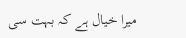میرا خیال ہے کہ بہت سی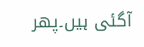آگئی ہیں۔پھر